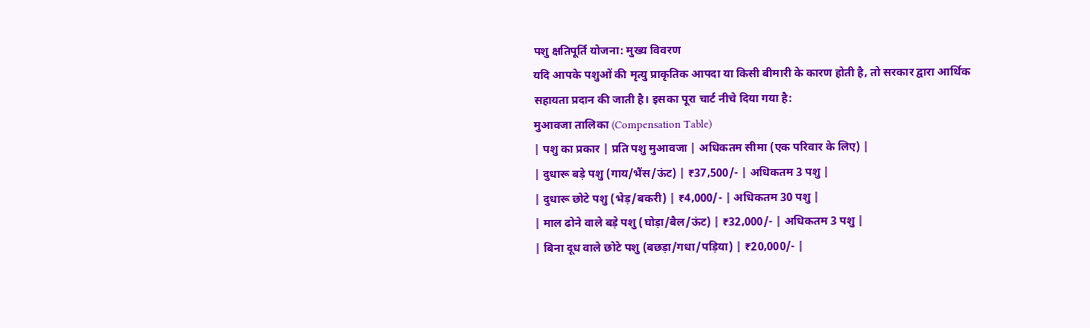पशु क्षतिपूर्ति योजना: मुख्य विवरण
यदि आपके पशुओं की मृत्यु प्राकृतिक आपदा या किसी बीमारी के कारण होती है, तो सरकार द्वारा आर्थिक सहायता प्रदान की जाती है। इसका पूरा चार्ट नीचे दिया गया है:
मुआवजा तालिका (Compensation Table)
| पशु का प्रकार | प्रति पशु मुआवजा | अधिकतम सीमा (एक परिवार के लिए) |
| दुधारू बड़े पशु (गाय/भैंस/ऊंट) | ₹37,500/- | अधिकतम 3 पशु |
| दुधारू छोटे पशु (भेड़/बकरी) | ₹4,000/- | अधिकतम 30 पशु |
| माल ढोने वाले बड़े पशु (घोड़ा/बैल/ऊंट) | ₹32,000/- | अधिकतम 3 पशु |
| बिना दूध वाले छोटे पशु (बछड़ा/गधा/पड़िया) | ₹20,000/- |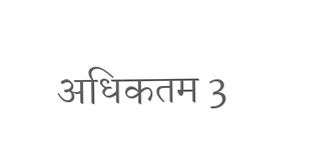अधिकतम 3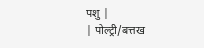पशु |
| पोल्ट्री/बत्तख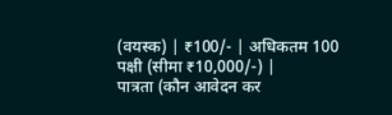(वयस्क) | ₹100/- | अधिकतम 100 पक्षी (सीमा ₹10,000/-) |
पात्रता (कौन आवेदन कर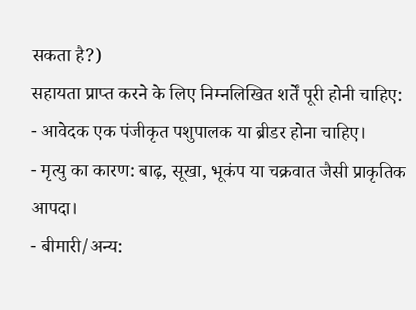सकता है?)
सहायता प्राप्त करने के लिए निम्नलिखित शर्तें पूरी होनी चाहिए:
- आवेदक एक पंजीकृत पशुपालक या ब्रीडर होना चाहिए।
- मृत्यु का कारण: बाढ़, सूखा, भूकंप या चक्रवात जैसी प्राकृतिक आपदा।
- बीमारी/अन्य: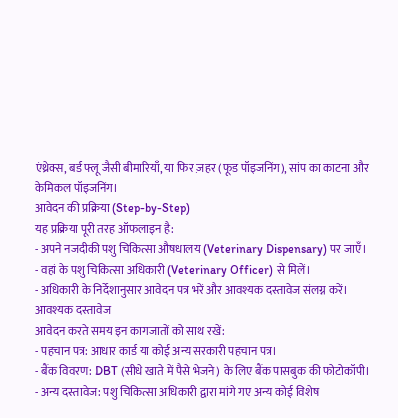एंथ्रेक्स, बर्ड फ्लू जैसी बीमारियाँ, या फिर ज़हर (फूड पॉइजनिंग), सांप का काटना और केमिकल पॉइजनिंग।
आवेदन की प्रक्रिया (Step-by-Step)
यह प्रक्रिया पूरी तरह ऑफलाइन है:
- अपने नजदीकी पशु चिकित्सा औषधालय (Veterinary Dispensary) पर जाएँ।
- वहां के पशु चिकित्सा अधिकारी (Veterinary Officer) से मिलें।
- अधिकारी के निर्देशानुसार आवेदन पत्र भरें और आवश्यक दस्तावेज संलग्न करें।
आवश्यक दस्तावेज
आवेदन करते समय इन कागजातों को साथ रखें:
- पहचान पत्र: आधार कार्ड या कोई अन्य सरकारी पहचान पत्र।
- बैंक विवरण: DBT (सीधे खाते में पैसे भेजने) के लिए बैंक पासबुक की फोटोकॉपी।
- अन्य दस्तावेज: पशु चिकित्सा अधिकारी द्वारा मांगे गए अन्य कोई विशेष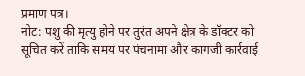प्रमाण पत्र।
नोट: पशु की मृत्यु होने पर तुरंत अपने क्षेत्र के डॉक्टर को सूचित करें ताकि समय पर पंचनामा और कागजी कार्रवाई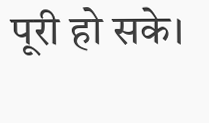पूरी हो सके।